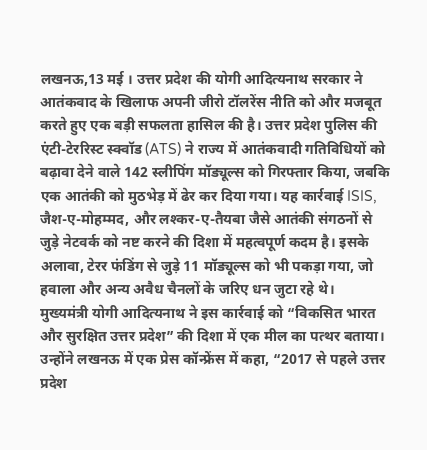लखनऊ,13 मई । उत्तर प्रदेश की योगी आदित्यनाथ सरकार ने आतंकवाद के खिलाफ अपनी जीरो टॉलरेंस नीति को और मजबूत करते हुए एक बड़ी सफलता हासिल की है। उत्तर प्रदेश पुलिस की एंटी-टेररिस्ट स्क्वॉड (ATS) ने राज्य में आतंकवादी गतिविधियों को बढ़ावा देने वाले 142 स्लीपिंग मॉड्यूल्स को गिरफ्तार किया, जबकि एक आतंकी को मुठभेड़ में ढेर कर दिया गया। यह कार्रवाई ISIS, जैश-ए-मोहम्मद, और लश्कर-ए-तैयबा जैसे आतंकी संगठनों से जुड़े नेटवर्क को नष्ट करने की दिशा में महत्वपूर्ण कदम है। इसके अलावा, टेरर फंडिंग से जुड़े 11 मॉड्यूल्स को भी पकड़ा गया, जो हवाला और अन्य अवैध चैनलों के जरिए धन जुटा रहे थे।
मुख्यमंत्री योगी आदित्यनाथ ने इस कार्रवाई को “विकसित भारत और सुरक्षित उत्तर प्रदेश” की दिशा में एक मील का पत्थर बताया। उन्होंने लखनऊ में एक प्रेस कॉन्फ्रेंस में कहा, “2017 से पहले उत्तर प्रदेश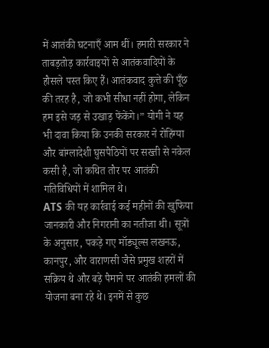में आतंकी घटनाएँ आम थीं। हमारी सरकार ने ताबड़तोड़ कार्रवाइयों से आतंकवादियों के हौसले पस्त किए हैं। आतंकवाद कुत्ते की पूँछ की तरह है, जो कभी सीधा नहीं होगा, लेकिन हम इसे जड़ से उखाड़ फेंकेंगे।” योगी ने यह भी दावा किया कि उनकी सरकार ने रोहिंग्या और बांग्लादेशी घुसपैठियों पर सख्ती से नकेल कसी है, जो कथित तौर पर आतंकी गतिविधियों में शामिल थे।
ATS की यह कार्रवाई कई महीनों की खुफिया जानकारी और निगरानी का नतीजा थी। सूत्रों के अनुसार, पकड़े गए मॉड्यूल्स लखनऊ, कानपुर, और वाराणसी जैसे प्रमुख शहरों में सक्रिय थे और बड़े पैमाने पर आतंकी हमलों की योजना बना रहे थे। इनमें से कुछ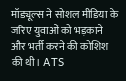मॉड्यूल्स ने सोशल मीडिया के जरिए युवाओं को भड़काने और भर्ती करने की कोशिश की थी। ATS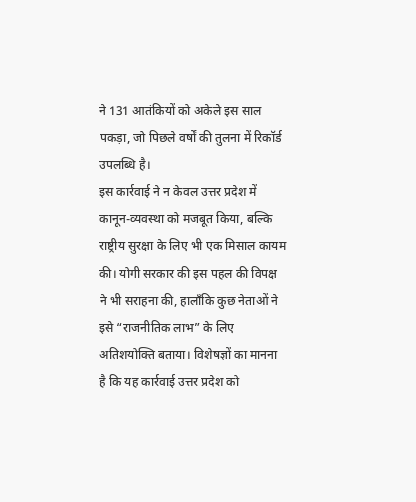ने 131 आतंकियों को अकेले इस साल पकड़ा, जो पिछले वर्षों की तुलना में रिकॉर्ड उपलब्धि है।
इस कार्रवाई ने न केवल उत्तर प्रदेश में कानून-व्यवस्था को मजबूत किया, बल्कि राष्ट्रीय सुरक्षा के लिए भी एक मिसाल कायम की। योगी सरकार की इस पहल की विपक्ष ने भी सराहना की, हालाँकि कुछ नेताओं ने इसे “राजनीतिक लाभ” के लिए अतिशयोक्ति बताया। विशेषज्ञों का मानना है कि यह कार्रवाई उत्तर प्रदेश को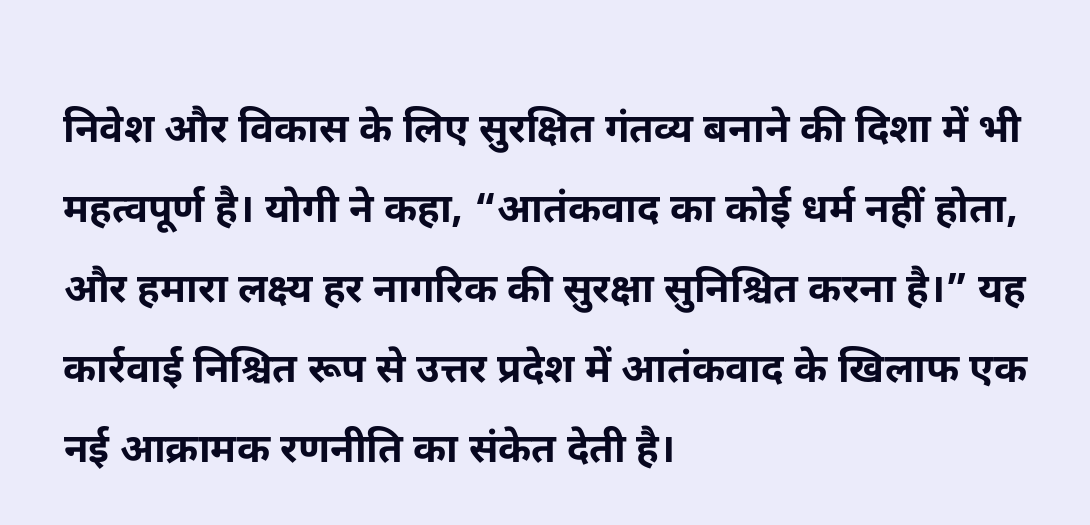निवेश और विकास के लिए सुरक्षित गंतव्य बनाने की दिशा में भी महत्वपूर्ण है। योगी ने कहा, “आतंकवाद का कोई धर्म नहीं होता, और हमारा लक्ष्य हर नागरिक की सुरक्षा सुनिश्चित करना है।” यह कार्रवाई निश्चित रूप से उत्तर प्रदेश में आतंकवाद के खिलाफ एक नई आक्रामक रणनीति का संकेत देती है।